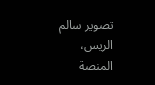تصوير سالم الريس، المنصة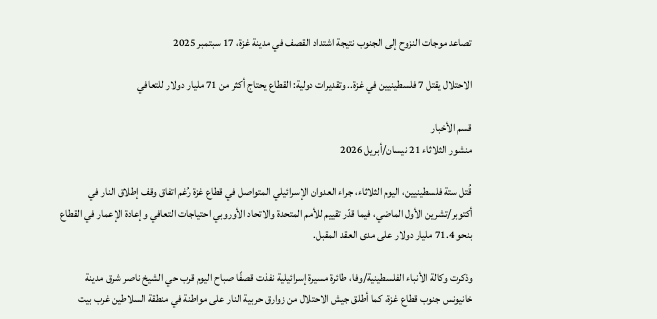تصاعد موجات النزوح إلى الجنوب نتيجة اشتداد القصف في مدينة غزة، 17 سبتمبر 2025

الاحتلال يقتل 7 فلسطينيين في غزة.. وتقديرات دولية: القطاع يحتاج أكثر من 71 مليار دولار للتعافي

قسم الأخبار
منشور الثلاثاء 21 نيسان/أبريل 2026

قُتل ستة فلسطينيين، اليوم الثلاثاء، جراء العدوان الإسرائيلي المتواصل في قطاع غزة رُغم اتفاق وقف إطلاق النار في أكتوبر/تشرين الأول الماضي، فيما قدّر تقييم للأمم المتحدة والاتحاد الأوروبي احتياجات التعافي وإعادة الإعمار في القطاع بنحو 71.4 مليار دولار على مدى العقد المقبل.

وذكرت وكالة الأنباء الفلسطينية/وفا، طائرة مسيرة إسرائيلية نفذت قصفًا صباح اليوم قرب حي الشيخ ناصر شرق مدينة خانيونس جنوب قطاع غزة، كما أطلق جيش الاحتلال من زوارق حربية النار على مواطنة في منطقة السلاطين غرب بيت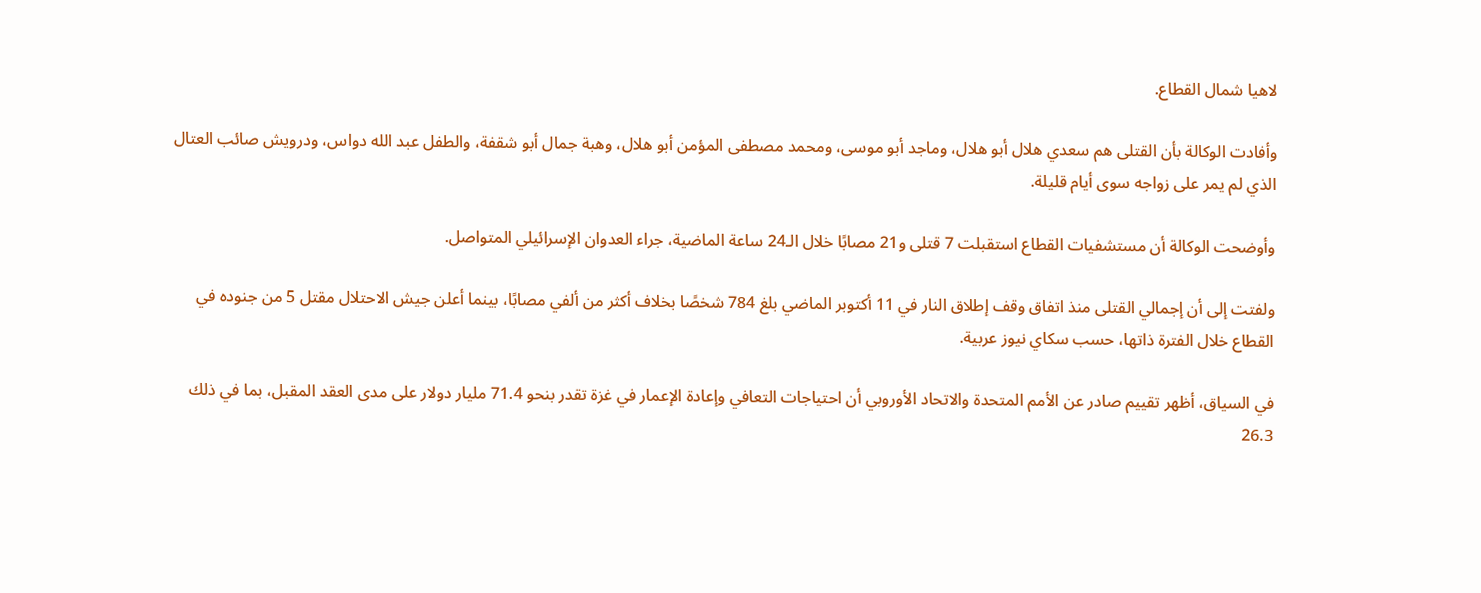لاهيا شمال القطاع.

وأفادت الوكالة بأن القتلى هم سعدي هلال أبو هلال، وماجد أبو موسى، ومحمد مصطفى المؤمن أبو هلال، وهبة جمال أبو شقفة، والطفل عبد الله دواس، ودرويش صائب العتال الذي لم يمر على زواجه سوى أيام قليلة.

وأوضحت الوكالة أن مستشفيات القطاع استقبلت 7 قتلى و21 مصابًا خلال الـ24 ساعة الماضية، جراء العدوان الإسرائيلي المتواصل.

ولفتت إلى أن إجمالي القتلى منذ اتفاق وقف إطلاق النار في 11 أكتوبر الماضي بلغ 784 شخصًا بخلاف أكثر من ألفي مصابًا، بينما أعلن جيش الاحتلال مقتل 5 من جنوده في القطاع خلال الفترة ذاتها، حسب سكاي نيوز عربية.

في السياق، أظهر تقييم صادر عن الأمم المتحدة والاتحاد الأوروبي أن احتياجات التعافي وإعادة الإعمار في غزة تقدر بنحو 71.4 مليار دولار على مدى العقد المقبل، بما في ذلك 26.3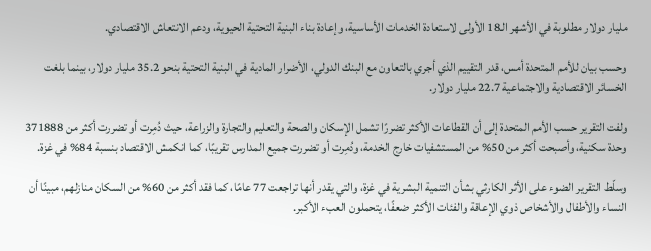مليار دولار مطلوبة في الأشهر الـ18 الأولى لاستعادة الخدمات الأساسية، وإعادة بناء البنية التحتية الحيوية، ودعم الانتعاش الاقتصادي.

وحسب بيان للأمم المتحدة أمس، قدر التقييم الذي أجري بالتعاون مع البنك الدولي، الأضرار المادية في البنية التحتية بنحو 35.2 مليار دولار، بينما بلغت الخسائر الاقتصادية والاجتماعية 22.7 مليار دولار.

ولفت التقرير حسب الأمم المتحدة إلى أن القطاعات الأكثر تضررًا تشمل الإسكان والصحة والتعليم والتجارة والزراعة، حيث دُمِرت أو تضررت أكثر من 371888 وحدة سكنية، وأصبحت أكثر من 50% من المستشفيات خارج الخدمة، ودُمِرت أو تضررت جميع المدارس تقريبًا، كما انكمش الاقتصاد بنسبة 84% في غزة.

وسلّط التقرير الضوء على الأثر الكارثي بشأن التنمية البشرية في غزة، والتي يقدر أنها تراجعت 77 عامًا، كما فقد أكثر من 60% من السكان منازلهم، مبينًا أن النساء والأطفال والأشخاص ذوي الإعاقة والفئات الأكثر ضعفًا، يتحملون العبء الأكبر.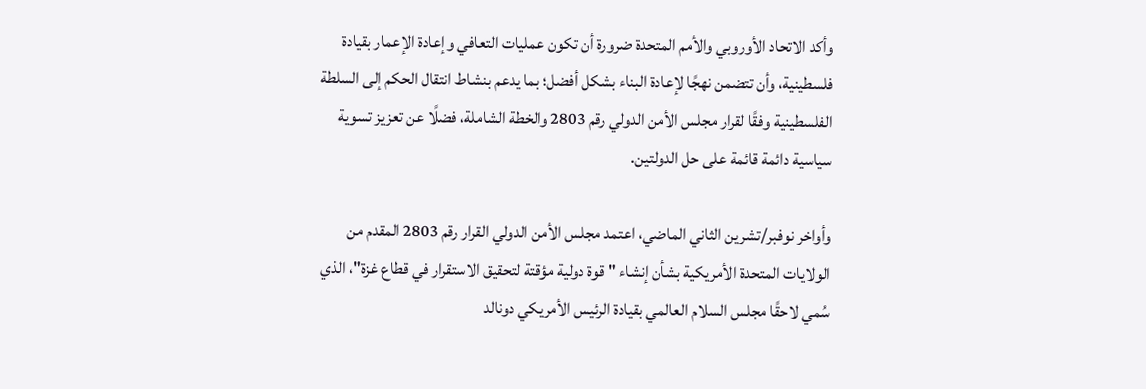وأكد الاتحاد الأوروبي والأمم المتحدة ضرورة أن تكون عمليات التعافي وإعادة الإعمار بقيادة فلسطينية، وأن تتضمن نهجًا لإعادة البناء بشكل أفضل؛ بما يدعم بنشاط انتقال الحكم إلى السلطة الفلسطينية وفقًا لقرار مجلس الأمن الدولي رقم 2803 والخطة الشاملة، فضلًا عن تعزيز تسوية سياسية دائمة قائمة على حل الدولتين.

وأواخر نوفبر/تشرين الثاني الماضي، اعتمد مجلس الأمن الدولي القرار رقم 2803 المقدم من الولايات المتحدة الأمريكية بشأن إنشاء "قوة دولية مؤقتة لتحقيق الاستقرار في قطاع غزة"، الذي سُمي لاحقًا مجلس السلام العالمي بقيادة الرئيس الأمريكي دونالد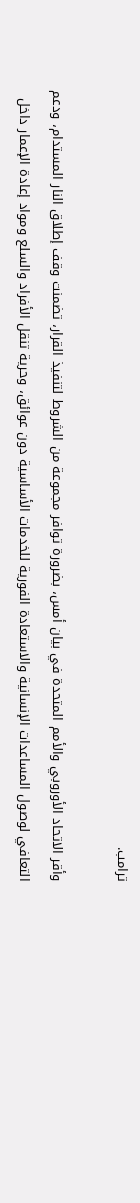ترامب.

وأقر الاتحاد الأوروبي والأمم المتحدة في بيان أمس، بضرورة توافر مجموعة من الشروط لتنفيذ القرار، تضمنت وقف إطلاق النار المستدام، ودعم التعافي لوصول المساعدات الإنسانية والاستعادة الفورية للخدمات الأساسية دون عوائق، وحرية تنقل الأفراد والسلع ومواد إعادة الإعمار داخل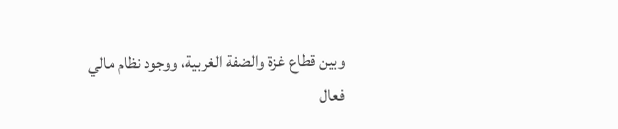وبين قطاع غزة والضفة الغربية، ووجود نظام مالي فعال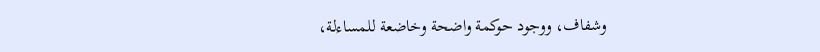وشفاف، ووجود حوكمة واضحة وخاضعة للمساءلة،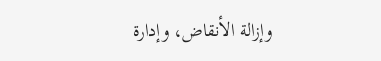وإزالة الأنقاض، وإدارة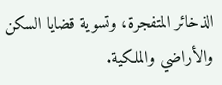الذخائر المتفجرة، وتسوية قضايا السكن والأراضي والملكية.